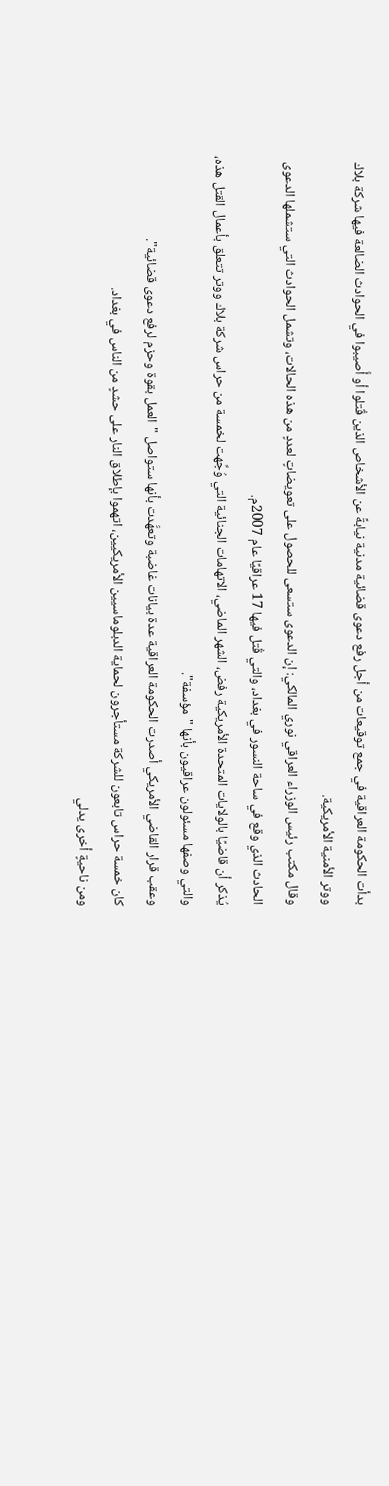بدأت الحكومة العراقية في جمع توقيعات من أجل رفع دعوى قضائية مدنية نيابةً عن الأشخاص الذين قُتلوا أو أُصيبوا في الحوادث الضالعة فيها شركة بلاك ووتر الأمنية الأمريكية.
وقال مكتب رئيس الوزراء العراقي نوري المالكي: إن الدعوى ستسعى للحصول على تعويضاتٍ لعددٍ من هذه الحالات، وتشمل الحوادث التي ستشملها الدعوى الحادث الذي وقع في ساحة النسور في بغداد، والتي قُتل فيها 17 عراقيًا عام 2007م.
يُذكر أن قاضيًا بالولايات المتحدة الأمريكية رفض، الشهر الماضي، الاتهامات الجنائية التي وُجِّهت لخمسة من حراس شركة بلاك ووتر تتعلق بأعمال القتل هذه، والتي وصفها مسئولون عراقيون بأنها "مؤسفة".
وعقب قرار القاضي الأمريكي أصدرت الحكومة العراقية عدة بيانات غاضبة وتعهَّدت بأنها ستواصل "العمل بقوة وحزم لرفع دعوى قضائية".
كان خمسة حراس تابعون للشركة مستأجرون لحماية الدبلوماسيين الأمريكيين، اتهموا بإطلاق النار على حشدٍ من الناس في بغداد.
ومن ناحيةٍ أخرى يدلي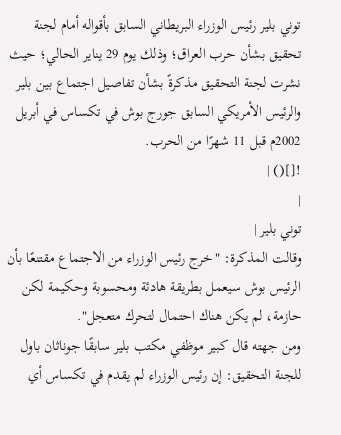توني بلير رئيس الوزراء البريطاني السابق بأقواله أمام لجنة تحقيق بشأن حرب العراق؛ وذلك يوم 29 يناير الحالي؛ حيث نشرت لجنة التحقيق مذكرةً بشأن تفاصيل اجتماع بين بلير والرئيس الأمريكي السابق جورج بوش في تكساس في أبريل 2002م قبل 11 شهرًا من الحرب.
![]() |
|
توني بلير |
وقالت المذكرة: "خرج رئيس الوزراء من الاجتماع مقتنعًا بأن الرئيس بوش سيعمل بطريقة هادئة ومحسوبة وحكيمة لكن حازمة، لم يكن هناك احتمال لتحرك متعجل".
ومن جهته قال كبير موظفي مكتب بلير سابقًا جوناثان باول للجنة التحقيق: إن رئيس الوزراء لم يقدم في تكساس أي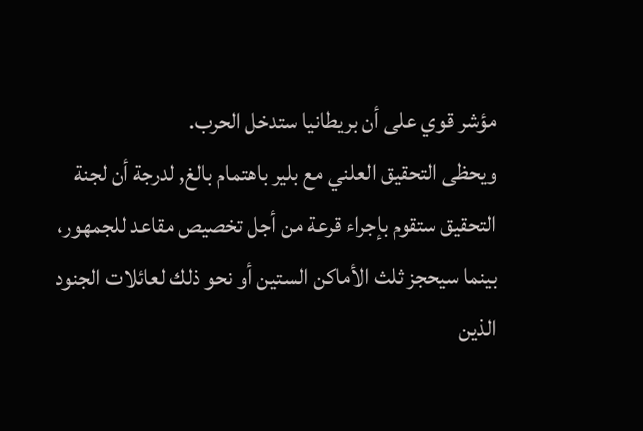مؤشر قوي على أن بريطانيا ستدخل الحرب.
ويحظى التحقيق العلني مع بلير باهتمام بالغ, لدرجة أن لجنة التحقيق ستقوم بإجراء قرعة من أجل تخصيص مقاعد للجمهور، بينما سيحجز ثلث الأماكن الستين أو نحو ذلك لعائلات الجنود الذين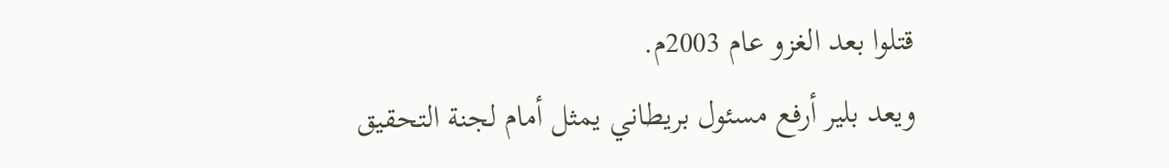قتلوا بعد الغزو عام 2003م.
ويعد بلير أرفع مسئول بريطاني يمثل أمام لجنة التحقيق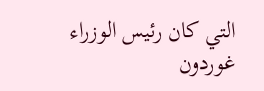التي كان رئيس الوزراء غوردون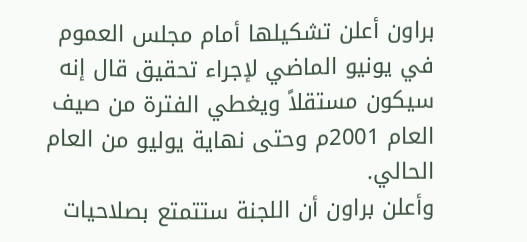براون أعلن تشكيلها أمام مجلس العموم في يونيو الماضي لإجراء تحقيق قال إنه سيكون مستقلاً ويغطي الفترة من صيف العام 2001م وحتى نهاية يوليو من العام الحالي.
وأعلن براون أن اللجنة ستتمتع بصلاحيات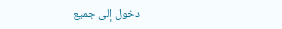دخول إلى جميع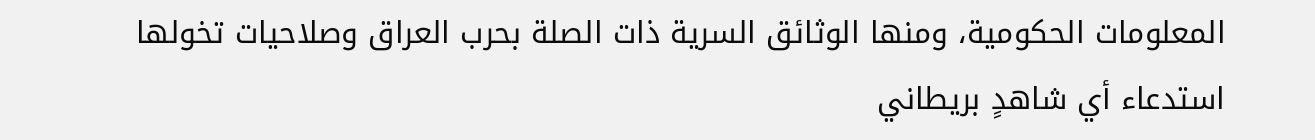المعلومات الحكومية، ومنها الوثائق السرية ذات الصلة بحرب العراق وصلاحيات تخولها استدعاء أي شاهدٍ بريطاني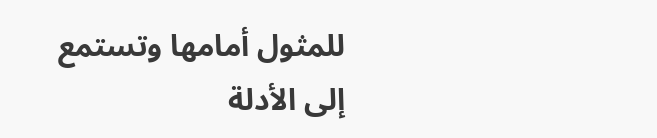للمثول أمامها وتستمع إلى الأدلة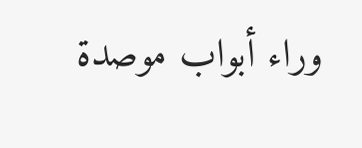وراء أبواب موصدة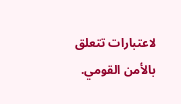لاعتبارات تتعلق بالأمن القومي.